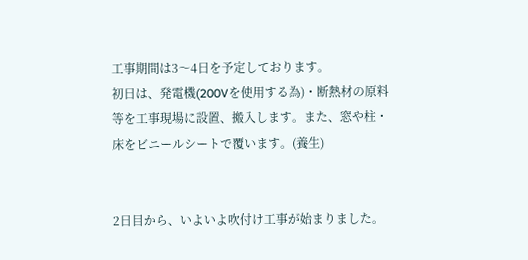工事期間は3〜4日を予定しております。
初日は、発電機(200Vを使用する為)・断熱材の原料等を工事現場に設置、搬入します。また、窓や柱・床をビニールシートで覆います。(養生)


2日目から、いよいよ吹付け工事が始まりました。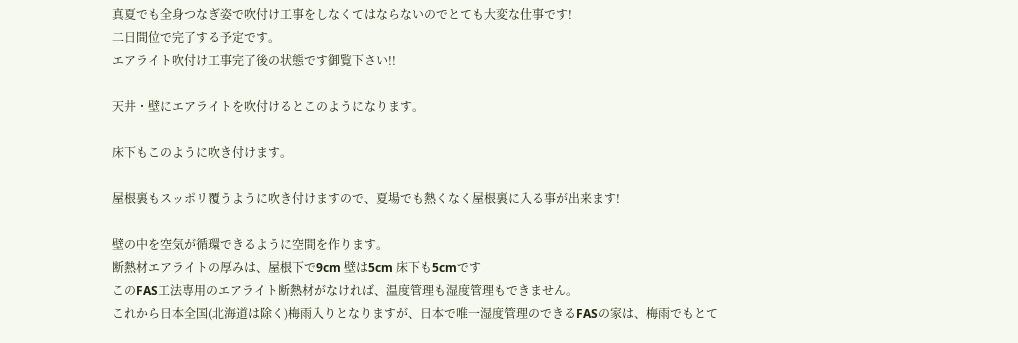真夏でも全身つなぎ姿で吹付け工事をしなくてはならないのでとても大変な仕事です!
二日間位で完了する予定です。
エアライト吹付け工事完了後の状態です御覧下さい!!

天井・壁にエアライトを吹付けるとこのようになります。

床下もこのように吹き付けます。

屋根裏もスッポリ覆うように吹き付けますので、夏場でも熱くなく屋根裏に入る事が出来ます!

壁の中を空気が循環できるように空間を作ります。
断熱材エアライトの厚みは、屋根下で9cm 壁は5cm 床下も5cmです
このFAS工法専用のエアライト断熱材がなければ、温度管理も湿度管理もできません。
これから日本全国(北海道は除く)梅雨入りとなりますが、日本で唯一湿度管理のできるFASの家は、梅雨でもとて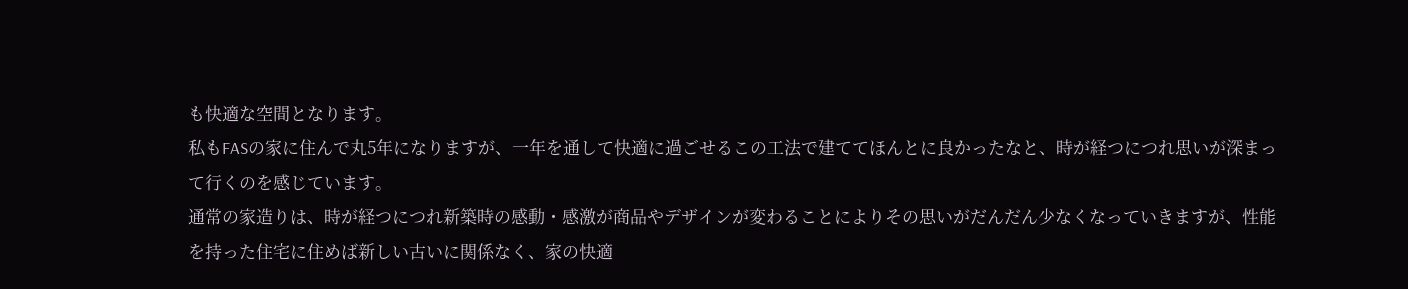も快適な空間となります。
私もFASの家に住んで丸5年になりますが、一年を通して快適に過ごせるこの工法で建ててほんとに良かったなと、時が経つにつれ思いが深まって行くのを感じています。
通常の家造りは、時が経つにつれ新築時の感動・感激が商品やデザインが変わることによりその思いがだんだん少なくなっていきますが、性能を持った住宅に住めば新しい古いに関係なく、家の快適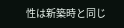性は新築時と同じ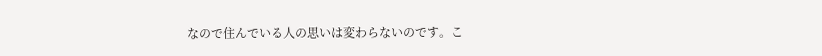なので住んでいる人の思いは変わらないのです。こ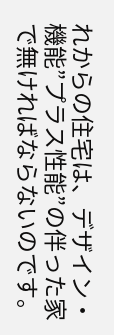れからの住宅は、デザイン・機能”プラス性能”の伴った家で無ければならないのです。